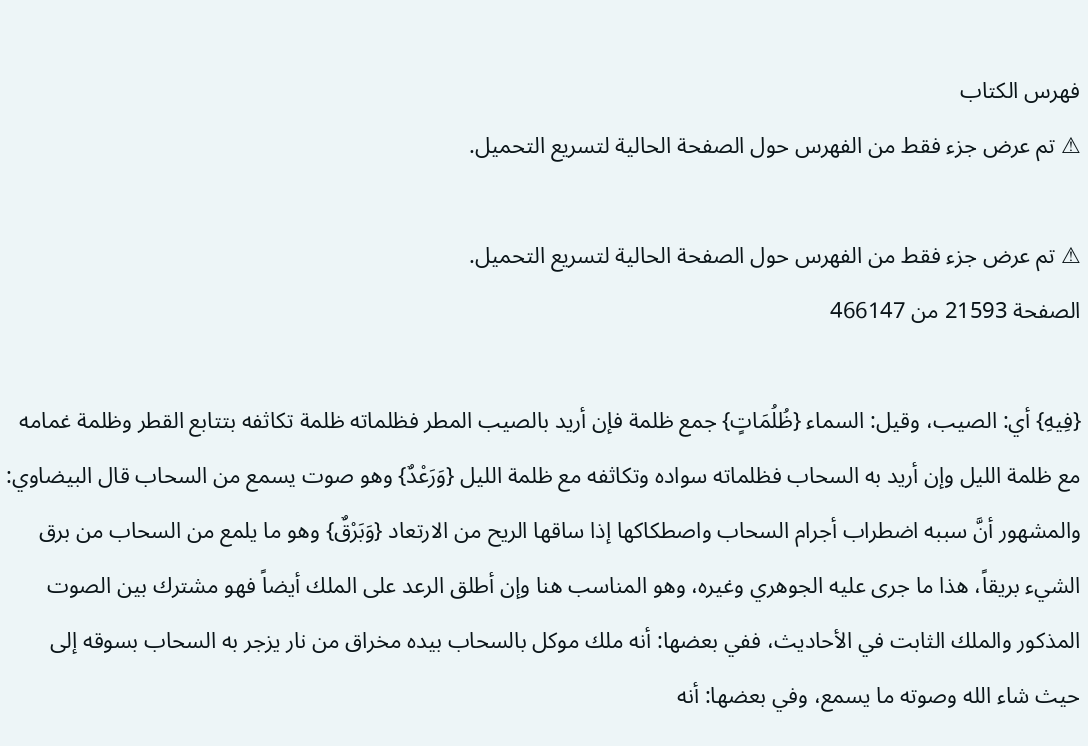فهرس الكتاب
⚠ تم عرض جزء فقط من الفهرس حول الصفحة الحالية لتسريع التحميل.

⚠ تم عرض جزء فقط من الفهرس حول الصفحة الحالية لتسريع التحميل.
الصفحة 21593 من 466147

{فِيهِ} أي: الصيب، وقيل: السماء {ظُلُمَاتٍ} جمع ظلمة فإن أريد بالصيب المطر فظلماته ظلمة تكاثفه بتتابع القطر وظلمة غمامه مع ظلمة الليل وإن أريد به السحاب فظلماته سواده وتكاثفه مع ظلمة الليل {وَرَعْدٌ} وهو صوت يسمع من السحاب قال البيضاوي: والمشهور أنَّ سببه اضطراب أجرام السحاب واصطكاكها إذا ساقها الريح من الارتعاد {وَبَرْقٌ} وهو ما يلمع من السحاب من برق الشيء بريقاً، هذا ما جرى عليه الجوهري وغيره، وهو المناسب هنا وإن أطلق الرعد على الملك أيضاً فهو مشترك بين الصوت المذكور والملك الثابت في الأحاديث، ففي بعضها: أنه ملك موكل بالسحاب بيده مخراق من نار يزجر به السحاب بسوقه إلى حيث شاء الله وصوته ما يسمع، وفي بعضها: أنه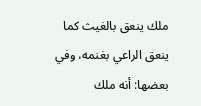ملك ينعق بالغيث كما ينعق الراعي بغنمه، وفي بعضها: أنه ملك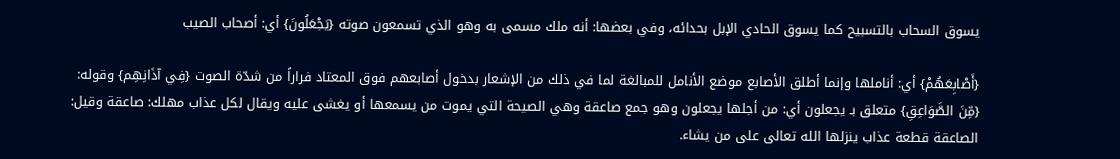يسوق السحاب بالتسبيح كما يسوق الحادي الإبل بحدائه، وفي بعضها: أنه ملك مسمى به وهو الذي تسمعون صوته {يَجْعَلُونَ} أي: أصحاب الصيب

{أَصْابِعَهُمْ} أي: أناملها وإنما أطلق الأصابع موضع الأنامل للمبالغة لما في ذلك من الإشعار بدخول أصابعهم فوق المعتاد فراراً من شدّة الصوت {فِي آذَانِهِم} وقوله: {مِّنَ الصَّوَاعِقِ} متعلق بـ يجعلون أي: من أجلها يجعلون وهو جمع صاعقة وهي الصيحة التي يموت من يسمعها أو يغشى عليه ويقال لكل عذاب مهلك: صاعقة وقيل: الصاعقة قطعة عذاب ينزلها الله تعالى على من يشاء.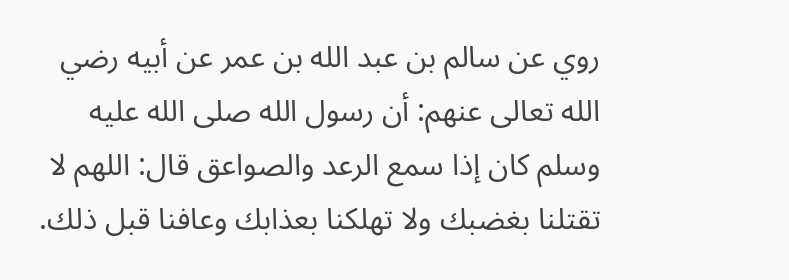روي عن سالم بن عبد الله بن عمر عن أبيه رضي الله تعالى عنهم: أن رسول الله صلى الله عليه وسلم كان إذا سمع الرعد والصواعق قال: اللهم لا تقتلنا بغضبك ولا تهلكنا بعذابك وعافنا قبل ذلك.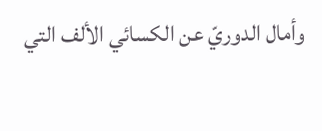وأمال الدوريّ عن الكسائي الألف التي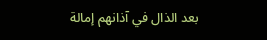بعد الذال في آذانهم إمالة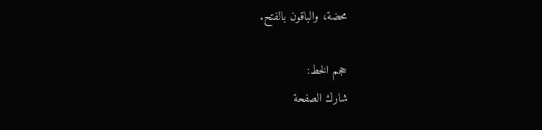محضة، والباقون بالفتح.

حجم الخط:
شارك الصفحة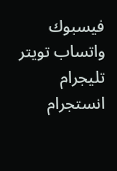فيسبوك واتساب تويتر تليجرام انستجرام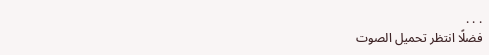. . .
فضلًا انتظر تحميل الصوت